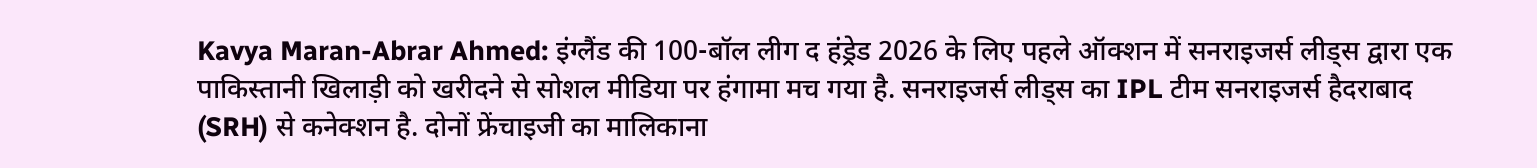Kavya Maran-Abrar Ahmed: इंग्लैंड की 100-बॉल लीग द हंड्रेड 2026 के लिए पहले ऑक्शन में सनराइजर्स लीड्स द्वारा एक पाकिस्तानी खिलाड़ी को खरीदने से सोशल मीडिया पर हंगामा मच गया है. सनराइजर्स लीड्स का IPL टीम सनराइजर्स हैदराबाद (SRH) से कनेक्शन है. दोनों फ्रेंचाइजी का मालिकाना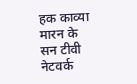हक काव्या मारन के सन टीवी नेटवर्क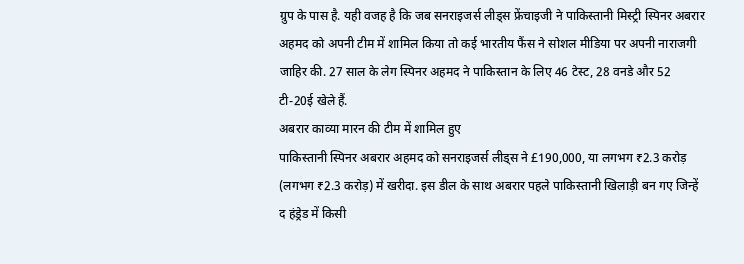ग्रुप के पास है. यही वजह है कि जब सनराइजर्स लीड्स फ्रेंचाइजी ने पाकिस्तानी मिस्ट्री स्पिनर अबरार अहमद को अपनी टीम में शामिल किया तो कई भारतीय फैंस ने सोशल मीडिया पर अपनी नाराजगी जाहिर की. 27 साल के लेग स्पिनर अहमद ने पाकिस्तान के लिए 46 टेस्ट, 28 वनडे और 52 टी-20ई खेले हैं.
अबरार काव्या मारन की टीम में शामिल हुए
पाकिस्तानी स्पिनर अबरार अहमद को सनराइजर्स लीड्स ने £190,000, या लगभग ₹2.3 करोड़ (लगभग ₹2.3 करोड़) में खरीदा. इस डील के साथ अबरार पहले पाकिस्तानी खिलाड़ी बन गए जिन्हें द हंड्रेड में किसी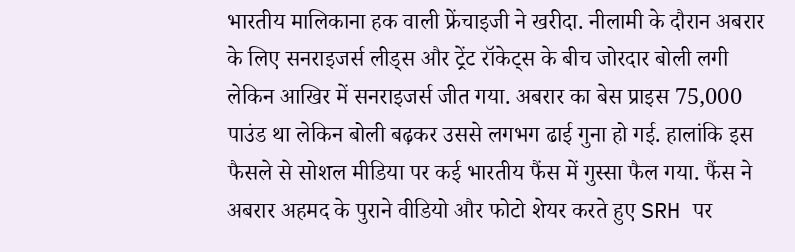भारतीय मालिकाना हक वाली फ्रेंचाइजी ने खरीदा. नीलामी के दौरान अबरार के लिए सनराइजर्स लीड्स और ट्रेंट रॉकेट्स के बीच जोरदार बोली लगी लेकिन आखिर में सनराइजर्स जीत गया. अबरार का बेस प्राइस 75,000 पाउंड था लेकिन बोली बढ़कर उससे लगभग ढाई गुना हो गई. हालांकि इस फैसले से सोशल मीडिया पर कई भारतीय फैंस में गुस्सा फैल गया. फैंस ने अबरार अहमद के पुराने वीडियो और फोटो शेयर करते हुए SRH पर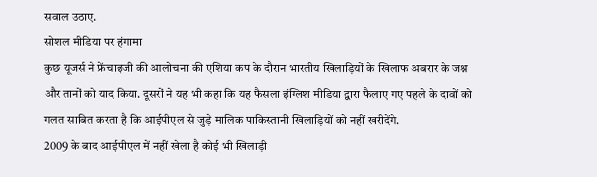सवाल उठाए.
सोशल मीडिया पर हंगामा
कुछ यूजर्स ने फ्रेंचाइजी की आलोचना की एशिया कप के दौरान भारतीय खिलाड़ियों के खिलाफ अबरार के जश्न और तानों को याद किया. दूसरों ने यह भी कहा कि यह फैसला इंग्लिश मीडिया द्वारा फैलाए गए पहले के दावों को गलत साबित करता है कि आईपीएल से जुड़े मालिक पाकिस्तानी खिलाड़ियों को नहीं खरीदेंगे.
2009 के बाद आईपीएल में नहीं खेला है कोई भी खिलाड़ी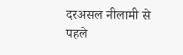दरअसल नीलामी से पहले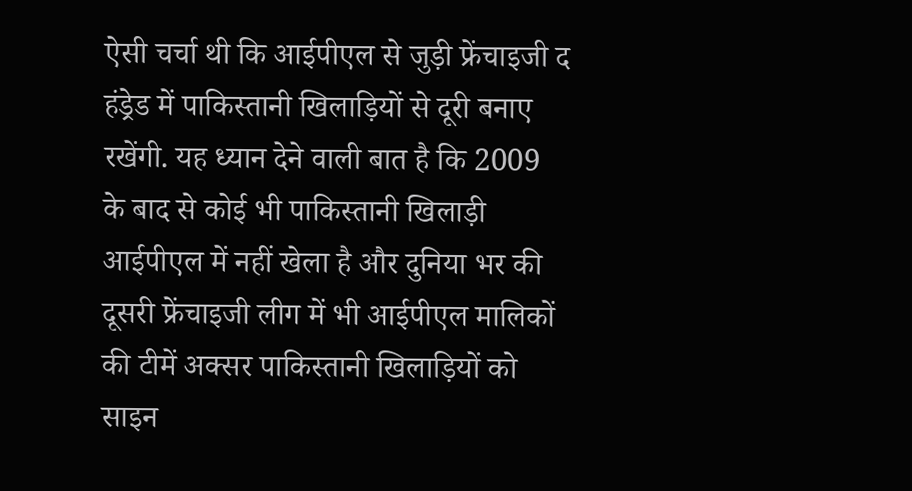ऐसी चर्चा थी कि आईपीएल से जुड़ी फ्रेंचाइजी द हंड्रेड में पाकिस्तानी खिलाड़ियों से दूरी बनाए रखेंगी. यह ध्यान देने वाली बात है कि 2009 के बाद से कोई भी पाकिस्तानी खिलाड़ी आईपीएल में नहीं खेला है और दुनिया भर की दूसरी फ्रेंचाइजी लीग में भी आईपीएल मालिकों की टीमें अक्सर पाकिस्तानी खिलाड़ियों को साइन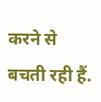करने से बचती रही हैं.